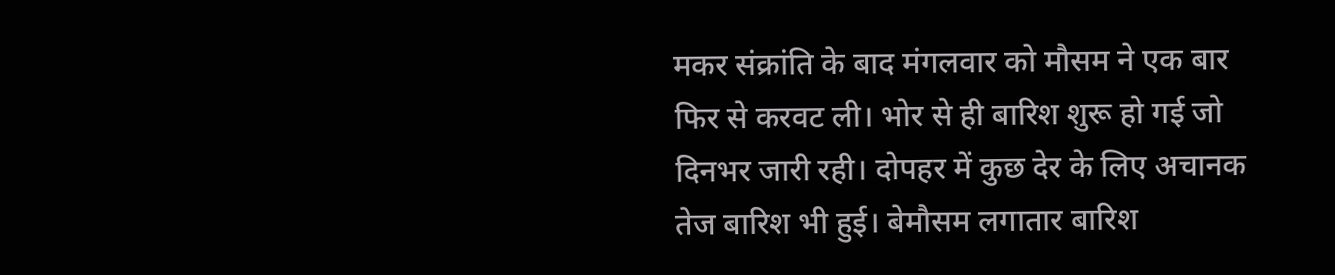मकर संक्रांति के बाद मंगलवार को मौसम ने एक बार फिर से करवट ली। भोर से ही बारिश शुरू हो गई जो दिनभर जारी रही। दोपहर में कुछ देर के लिए अचानक तेज बारिश भी हुई। बेमौसम लगातार बारिश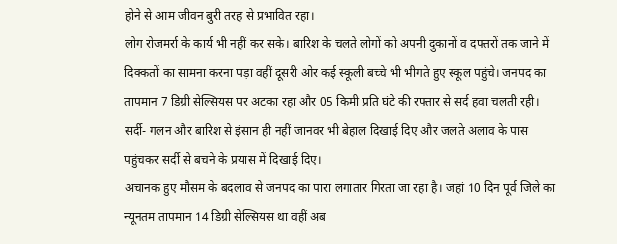होने से आम जीवन बुरी तरह से प्रभावित रहा।
लोग रोजमर्रा के कार्य भी नहीं कर सके। बारिश के चलते लोगों को अपनी दुकानों व दफ्तरों तक जाने में दिक्कतों का सामना करना पड़ा वहीं दूसरी ओर कई स्कूली बच्चे भी भीगते हुए स्कूल पहुंचे। जनपद का तापमान 7 डिग्री सेल्सियस पर अटका रहा और 05 किमी प्रति घंटे की रफ्तार से सर्द हवा चलती रही।
सर्दी- गलन और बारिश से इंसान ही नहीं जानवर भी बेहाल दिखाई दिए और जलते अलाव के पास पहुंचकर सर्दी से बचने के प्रयास में दिखाई दिए।
अचानक हुए मौसम के बदलाव से जनपद का पारा लगातार गिरता जा रहा है। जहां 10 दिन पूर्व जिले का न्यूनतम तापमान 14 डिग्री सेल्सियस था वहीं अब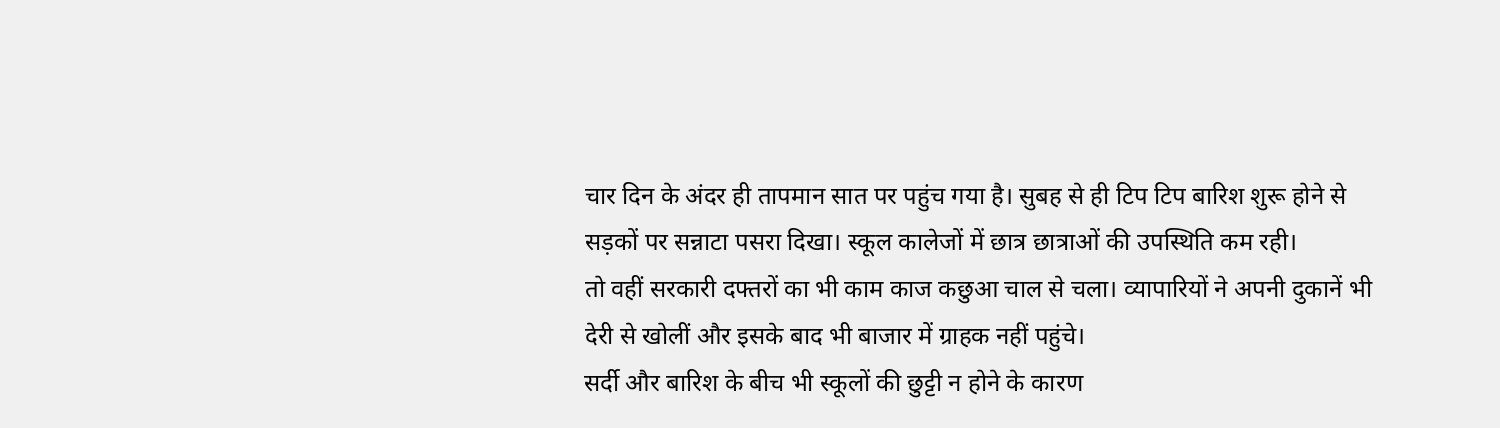चार दिन के अंदर ही तापमान सात पर पहुंच गया है। सुबह से ही टिप टिप बारिश शुरू होने से सड़कों पर सन्नाटा पसरा दिखा। स्कूल कालेजों में छात्र छात्राओं की उपस्थिति कम रही।
तो वहीं सरकारी दफ्तरों का भी काम काज कछुआ चाल से चला। व्यापारियों ने अपनी दुकानें भी देरी से खोलीं और इसके बाद भी बाजार में ग्राहक नहीं पहुंचे।
सर्दी और बारिश के बीच भी स्कूलों की छुट्टी न होने के कारण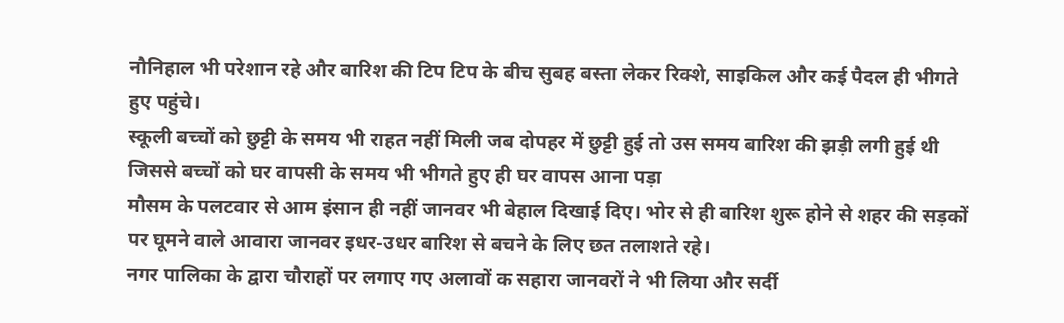नौनिहाल भी परेशान रहे और बारिश की टिप टिप के बीच सुबह बस्ता लेकर रिक्शे, साइकिल और कई पैदल ही भीगते हुए पहुंचे।
स्कूली बच्चों को छुट्टी के समय भी राहत नहीं मिली जब दोपहर में छुट्टी हुई तो उस समय बारिश की झड़ी लगी हुई थी जिससे बच्चों को घर वापसी के समय भी भीगते हुए ही घर वापस आना पड़ा
मौसम के पलटवार से आम इंसान ही नहीं जानवर भी बेहाल दिखाई दिए। भोर से ही बारिश शुरू होने से शहर की सड़कों पर घूमने वाले आवारा जानवर इधर-उधर बारिश से बचने के लिए छत तलाशते रहे।
नगर पालिका के द्वारा चौराहों पर लगाए गए अलावों क सहारा जानवरों ने भी लिया और सर्दी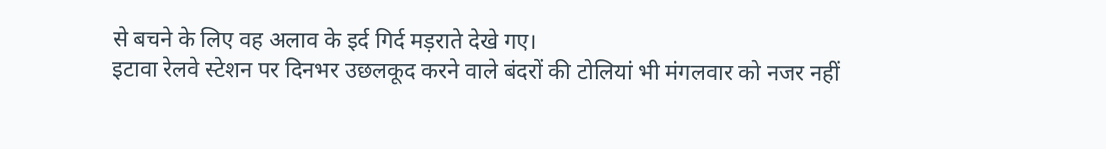से बचने के लिए वह अलाव के इर्द गिर्द मड़राते देखे गए।
इटावा रेलवे स्टेशन पर दिनभर उछलकूद करने वाले बंदरों की टोलियां भी मंगलवार को नजर नहीं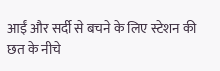आईं और सर्दी से बचने के लिए स्टेशन की छत के नीचे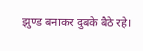झुण्ड बनाकर दुबके बैठे रहे।